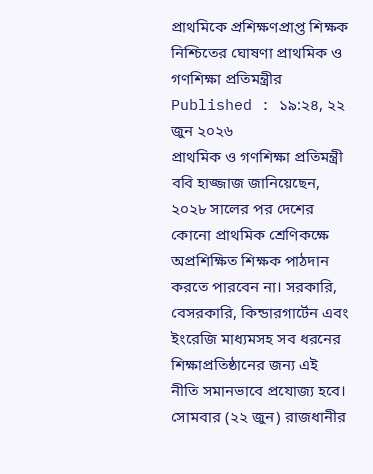প্রাথমিকে প্রশিক্ষণপ্রাপ্ত শিক্ষক নিশ্চিতের ঘোষণা প্রাথমিক ও গণশিক্ষা প্রতিমন্ত্রীর
Published : ১৯:২৪, ২২ জুন ২০২৬
প্রাথমিক ও গণশিক্ষা প্রতিমন্ত্রী ববি হাজ্জাজ জানিয়েছেন, ২০২৮ সালের পর দেশের কোনো প্রাথমিক শ্রেণিকক্ষে অপ্রশিক্ষিত শিক্ষক পাঠদান করতে পারবেন না। সরকারি, বেসরকারি, কিন্ডারগার্টেন এবং ইংরেজি মাধ্যমসহ সব ধরনের শিক্ষাপ্রতিষ্ঠানের জন্য এই নীতি সমানভাবে প্রযোজ্য হবে।
সোমবার (২২ জুন) রাজধানীর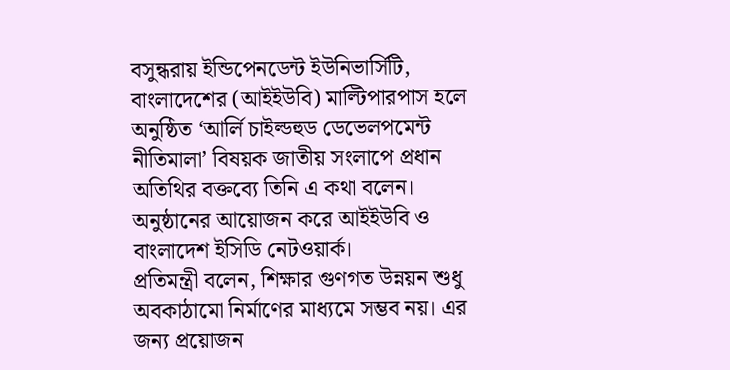বসুন্ধরায় ইন্ডিপেনডেন্ট ইউনিভার্সিটি, বাংলাদেশের (আইইউবি) মাল্টিপারপাস হলে অনুষ্ঠিত ‘আর্লি চাইল্ডহুড ডেভেলপমেন্ট নীতিমালা’ বিষয়ক জাতীয় সংলাপে প্রধান অতিথির বক্তব্যে তিনি এ কথা বলেন। অনুষ্ঠানের আয়োজন করে আইইউবি ও বাংলাদেশ ইসিডি নেটওয়ার্ক।
প্রতিমন্ত্রী বলেন, শিক্ষার গুণগত উন্নয়ন শুধু অবকাঠামো নির্মাণের মাধ্যমে সম্ভব নয়। এর জন্য প্রয়োজন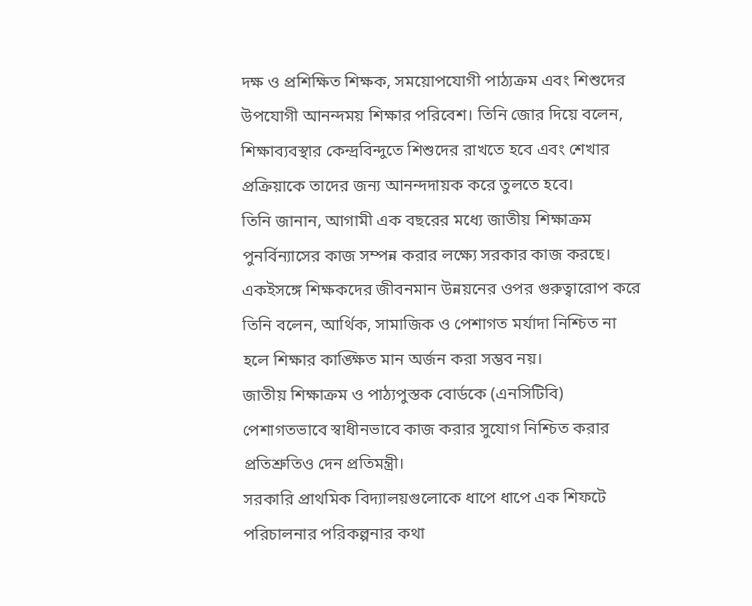দক্ষ ও প্রশিক্ষিত শিক্ষক, সময়োপযোগী পাঠ্যক্রম এবং শিশুদের উপযোগী আনন্দময় শিক্ষার পরিবেশ। তিনি জোর দিয়ে বলেন, শিক্ষাব্যবস্থার কেন্দ্রবিন্দুতে শিশুদের রাখতে হবে এবং শেখার প্রক্রিয়াকে তাদের জন্য আনন্দদায়ক করে তুলতে হবে।
তিনি জানান, আগামী এক বছরের মধ্যে জাতীয় শিক্ষাক্রম পুনর্বিন্যাসের কাজ সম্পন্ন করার লক্ষ্যে সরকার কাজ করছে। একইসঙ্গে শিক্ষকদের জীবনমান উন্নয়নের ওপর গুরুত্বারোপ করে তিনি বলেন, আর্থিক, সামাজিক ও পেশাগত মর্যাদা নিশ্চিত না হলে শিক্ষার কাঙ্ক্ষিত মান অর্জন করা সম্ভব নয়।
জাতীয় শিক্ষাক্রম ও পাঠ্যপুস্তক বোর্ডকে (এনসিটিবি) পেশাগতভাবে স্বাধীনভাবে কাজ করার সুযোগ নিশ্চিত করার প্রতিশ্রুতিও দেন প্রতিমন্ত্রী।
সরকারি প্রাথমিক বিদ্যালয়গুলোকে ধাপে ধাপে এক শিফটে পরিচালনার পরিকল্পনার কথা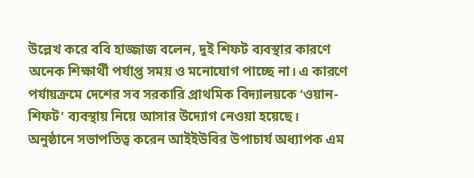উল্লেখ করে ববি হাজ্জাজ বলেন, দুই শিফট ব্যবস্থার কারণে অনেক শিক্ষার্থী পর্যাপ্ত সময় ও মনোযোগ পাচ্ছে না। এ কারণে পর্যায়ক্রমে দেশের সব সরকারি প্রাথমিক বিদ্যালয়কে ‘ওয়ান-শিফট’ ব্যবস্থায় নিয়ে আসার উদ্যোগ নেওয়া হয়েছে।
অনুষ্ঠানে সভাপতিত্ব করেন আইইউবির উপাচার্য অধ্যাপক এম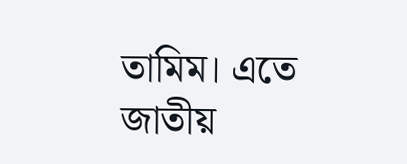তামিম। এতে জাতীয়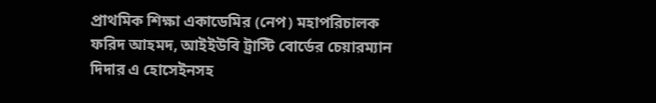প্রাথমিক শিক্ষা একাডেমির (নেপ) মহাপরিচালক ফরিদ আহমদ, আইইউবি ট্রাস্টি বোর্ডের চেয়ারম্যান দিদার এ হোসেইনসহ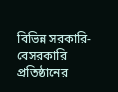বিভিন্ন সরকারি-বেসরকারি প্রতিষ্ঠানের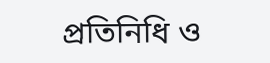প্রতিনিধি ও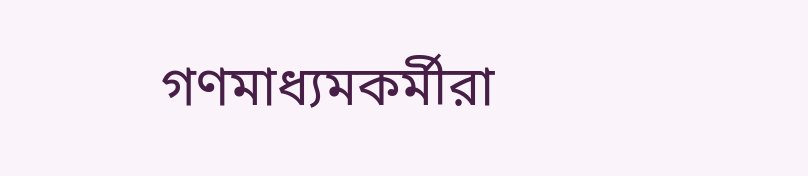গণমাধ্যমকর্মীরা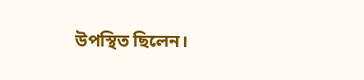উপস্থিত ছিলেন।